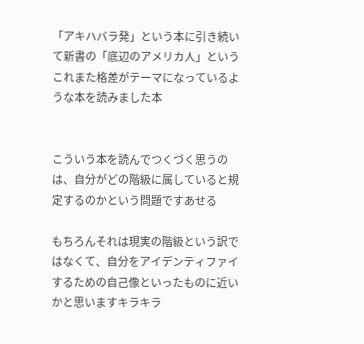「アキハバラ発」という本に引き続いて新書の「底辺のアメリカ人」というこれまた格差がテーマになっているような本を読みました本


こういう本を読んでつくづく思うのは、自分がどの階級に属していると規定するのかという問題ですあせる

もちろんそれは現実の階級という訳ではなくて、自分をアイデンティファイするための自己像といったものに近いかと思いますキラキラ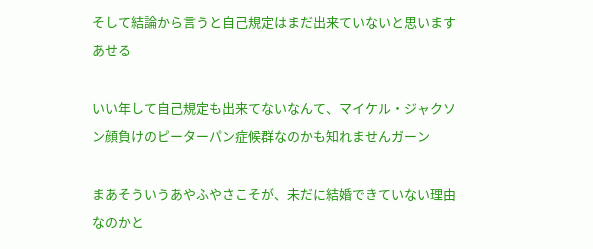そして結論から言うと自己規定はまだ出来ていないと思いますあせる

いい年して自己規定も出来てないなんて、マイケル・ジャクソン顔負けのピーターパン症候群なのかも知れませんガーン

まあそういうあやふやさこそが、未だに結婚できていない理由なのかと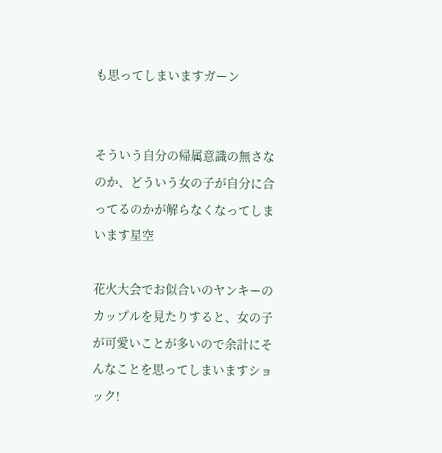も思ってしまいますガーン


そういう自分の帰属意識の無さなのか、どういう女の子が自分に合ってるのかが解らなくなってしまいます星空

花火大会でお似合いのヤンキーのカップルを見たりすると、女の子が可愛いことが多いので余計にそんなことを思ってしまいますショック!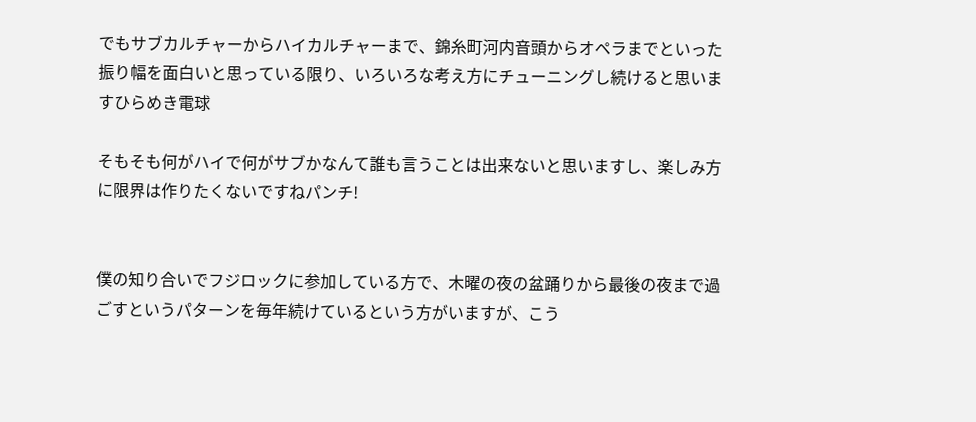でもサブカルチャーからハイカルチャーまで、錦糸町河内音頭からオペラまでといった振り幅を面白いと思っている限り、いろいろな考え方にチューニングし続けると思いますひらめき電球

そもそも何がハイで何がサブかなんて誰も言うことは出来ないと思いますし、楽しみ方に限界は作りたくないですねパンチ!


僕の知り合いでフジロックに参加している方で、木曜の夜の盆踊りから最後の夜まで過ごすというパターンを毎年続けているという方がいますが、こう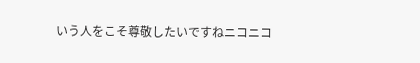いう人をこそ尊敬したいですねニコニコ